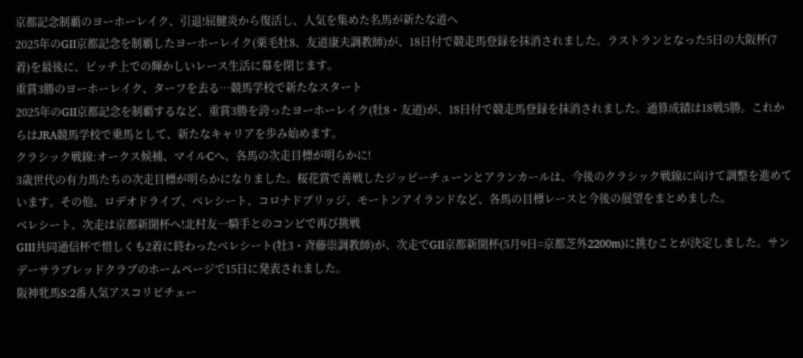京都記念制覇のヨーホーレイク、引退!屈腱炎から復活し、人気を集めた名馬が新たな道へ
2025年のGⅡ京都記念を制覇したヨーホーレイク(栗毛牡8、友道康夫調教師)が、18日付で競走馬登録を抹消されました。ラストランとなった5日の大阪杯(7着)を最後に、ピッチ上での輝かしいレース生活に幕を閉じます。
重賞3勝のヨーホーレイク、ターフを去る…競馬学校で新たなスタート
2025年のGⅡ京都記念を制覇するなど、重賞3勝を誇ったヨーホーレイク(牡8・友道)が、18日付で競走馬登録を抹消されました。通算成績は18戦5勝。これからはJRA競馬学校で乗馬として、新たなキャリアを歩み始めます。
クラシック戦線:オークス候補、マイルCへ、各馬の次走目標が明らかに!
3歳世代の有力馬たちの次走目標が明らかになりました。桜花賞で善戦したジッピーチューンとアランカールは、今後のクラシック戦線に向けて調整を進めています。その他、ロデオドライブ、ベレシート、コロナドブリッジ、モートンアイランドなど、各馬の目標レースと今後の展望をまとめました。
ベレシート、次走は京都新聞杯へ!北村友一騎手とのコンビで再び挑戦
GⅢ共同通信杯で惜しくも2着に終わったベレシート(牡3・斉藤崇調教師)が、次走でGⅡ京都新聞杯(5月9日=京都芝外2200m)に挑むことが決定しました。サンデーサラブレッドクラブのホームページで15日に発表されました。
阪神牝馬S:2番人気アスコリピチェー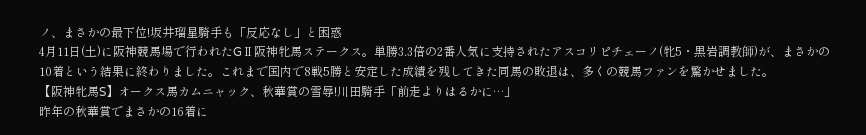ノ、まさかの最下位!坂井瑠星騎手も「反応なし」と困惑
4月11日(土)に阪神競馬場で行われたGⅡ阪神牝馬ステークス。単勝3.3倍の2番人気に支持されたアスコリピチェーノ(牝5・黒岩調教師)が、まさかの10着という結果に終わりました。これまで国内で8戦5勝と安定した成績を残してきた同馬の敗退は、多くの競馬ファンを驚かせました。
【阪神牝馬S】オークス馬カムニャック、秋華賞の雪辱!川田騎手「前走よりはるかに…」
昨年の秋華賞でまさかの16着に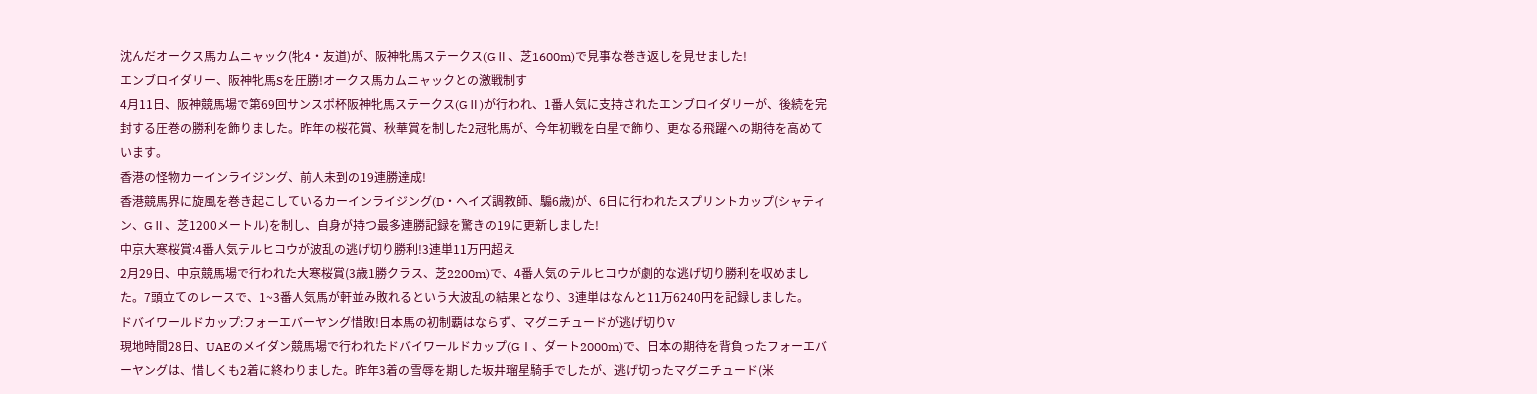沈んだオークス馬カムニャック(牝4・友道)が、阪神牝馬ステークス(GⅡ、芝1600m)で見事な巻き返しを見せました!
エンブロイダリー、阪神牝馬Sを圧勝!オークス馬カムニャックとの激戦制す
4月11日、阪神競馬場で第69回サンスポ杯阪神牝馬ステークス(GⅡ)が行われ、1番人気に支持されたエンブロイダリーが、後続を完封する圧巻の勝利を飾りました。昨年の桜花賞、秋華賞を制した2冠牝馬が、今年初戦を白星で飾り、更なる飛躍への期待を高めています。
香港の怪物カーインライジング、前人未到の19連勝達成!
香港競馬界に旋風を巻き起こしているカーインライジング(D・ヘイズ調教師、騸6歳)が、6日に行われたスプリントカップ(シャティン、GⅡ、芝1200メートル)を制し、自身が持つ最多連勝記録を驚きの19に更新しました!
中京大寒桜賞:4番人気テルヒコウが波乱の逃げ切り勝利!3連単11万円超え
2月29日、中京競馬場で行われた大寒桜賞(3歳1勝クラス、芝2200m)で、4番人気のテルヒコウが劇的な逃げ切り勝利を収めました。7頭立てのレースで、1~3番人気馬が軒並み敗れるという大波乱の結果となり、3連単はなんと11万6240円を記録しました。
ドバイワールドカップ:フォーエバーヤング惜敗!日本馬の初制覇はならず、マグニチュードが逃げ切りV
現地時間28日、UAEのメイダン競馬場で行われたドバイワールドカップ(GⅠ、ダート2000m)で、日本の期待を背負ったフォーエバーヤングは、惜しくも2着に終わりました。昨年3着の雪辱を期した坂井瑠星騎手でしたが、逃げ切ったマグニチュード(米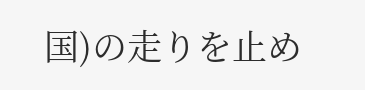国)の走りを止め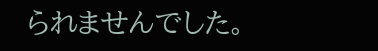られませんでした。